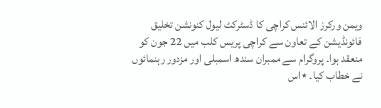ویمن ورکرز الائنس کراچی کا ڈسٹرکٹ لیول کنونشن تخلیق فائونڈیشن کے تعاون سے کراچی پریس کلب میں 22 جون کو منعقد ہوا۔ پروگرام سے ممبران سندھ اسمبلی اور مزدور رہنمائوں نے خطاب کیا۔ ٭اس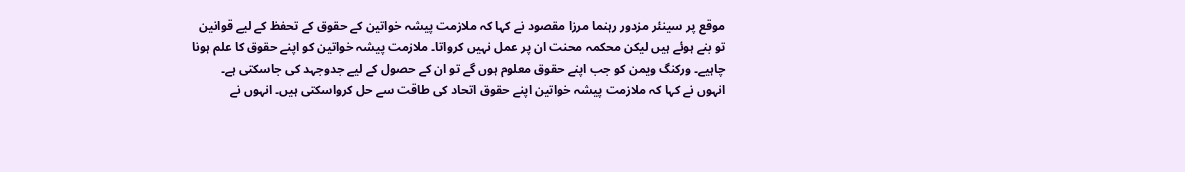موقع پر سینئر مزدور رہنما مرزا مقصود نے کہا کہ ملازمت پیشہ خواتین کے حقوق کے تحفظ کے لیے قوانین تو بنے ہوئے ہیں لیکن محکمہ محنت ان پر عمل نہیں کرواتا۔ ملازمت پیشہ خواتین کو اپنے حقوق کا علم ہونا چاہیے۔ ورکنگ ویمن کو جب اپنے حقوق معلوم ہوں گے تو ان کے حصول کے لیے جدوجہد کی جاسکتی ہے۔ انہوں نے کہا کہ ملازمت پیشہ خواتین اپنے حقوق اتحاد کی طاقت سے حل کرواسکتی ہیں۔ انہوں نے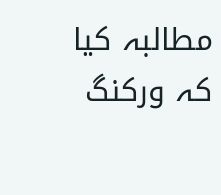مطالبہ کیا کہ ورکنگ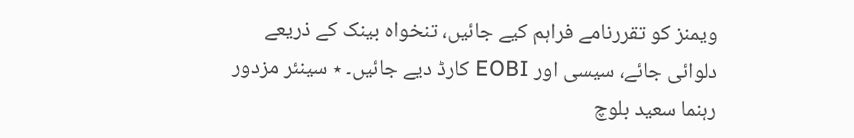ویمنز کو تقررنامے فراہم کیے جائیں، تنخواہ بینک کے ذریعے دلوائی جائے، سیسی اور EOBI کارڈ دیے جائیں۔ ٭ سینئر مزدور رہنما سعید بلوچ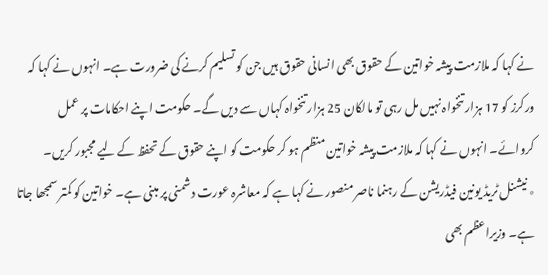نے کہا کہ ملازمت پیشہ خواتین کے حقوق بھی انسانی حقوق ہیں جن کو تسلیم کرنے کی ضرورت ہے۔ انہوں نے کہا کہ ورکرز کو 17 ہزار تنخواہ نہیں مل رہی تو مالکان 25 ہزار تنخواہ کہاں سے دیں گے۔ حکومت اپنے احکامات پر عمل کروائے۔ انہوں نے کہا کہ ملازمت پیشہ خواتین منظم ہو کر حکومت کو اپنے حقوق کے تحفظ کے لیے مجبور کریں۔
٭ نیشنل ٹریڈ یونین فیڈریشن کے رہنما ناصر منصور نے کہا ہے کہ معاشرہ عورت دشمنی پر مبنی ہے۔ خواتین کو کمتر سمجھا جاتا ہے۔ وزیراعظم بھی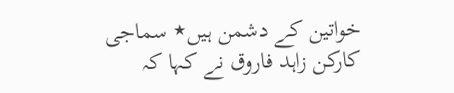خواتین کے دشمن ہیں٭ سماجی کارکن زاہد فاروق نے کہا کہ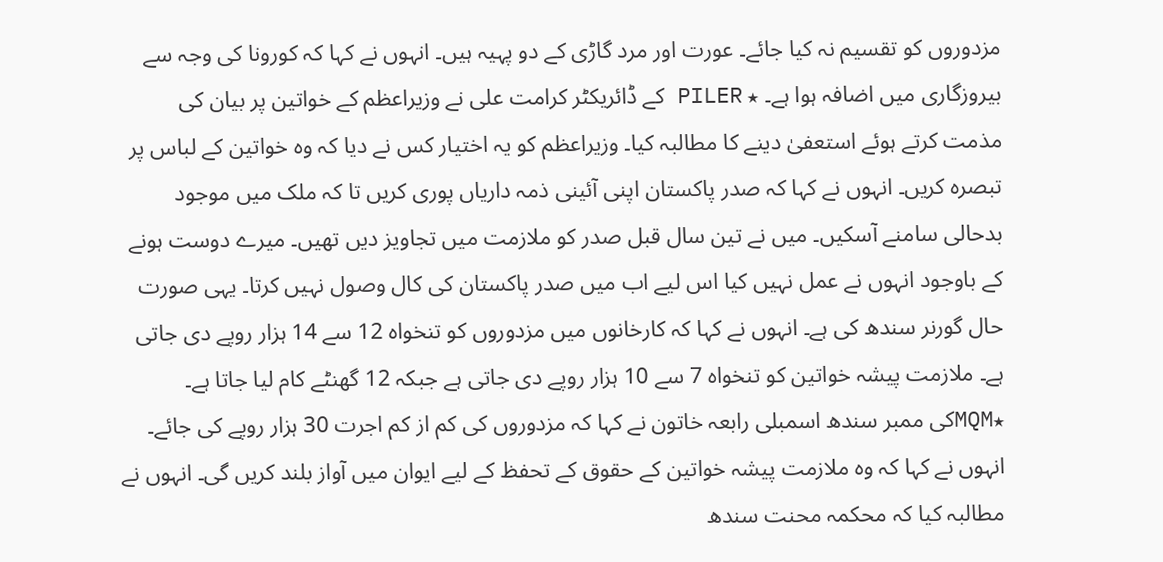مزدوروں کو تقسیم نہ کیا جائے۔ عورت اور مرد گاڑی کے دو پہیہ ہیں۔ انہوں نے کہا کہ کورونا کی وجہ سے بیروزگاری میں اضافہ ہوا ہے۔ ٭ PILER کے ڈائریکٹر کرامت علی نے وزیراعظم کے خواتین پر بیان کی مذمت کرتے ہوئے استعفیٰ دینے کا مطالبہ کیا۔ وزیراعظم کو یہ اختیار کس نے دیا کہ وہ خواتین کے لباس پر تبصرہ کریں۔ انہوں نے کہا کہ صدر پاکستان اپنی آئینی ذمہ داریاں پوری کریں تا کہ ملک میں موجود بدحالی سامنے آسکیں۔ میں نے تین سال قبل صدر کو ملازمت میں تجاویز دیں تھیں۔ میرے دوست ہونے کے باوجود انہوں نے عمل نہیں کیا اس لیے اب میں صدر پاکستان کی کال وصول نہیں کرتا۔ یہی صورت حال گورنر سندھ کی ہے۔ انہوں نے کہا کہ کارخانوں میں مزدوروں کو تنخواہ 12 سے 14 ہزار روپے دی جاتی ہے۔ ملازمت پیشہ خواتین کو تنخواہ 7 سے 10 ہزار روپے دی جاتی ہے جبکہ 12 گھنٹے کام لیا جاتا ہے۔ ٭MQMکی ممبر سندھ اسمبلی رابعہ خاتون نے کہا کہ مزدوروں کی کم از کم اجرت 30 ہزار روپے کی جائے۔ انہوں نے کہا کہ وہ ملازمت پیشہ خواتین کے حقوق کے تحفظ کے لیے ایوان میں آواز بلند کریں گی۔ انہوں نے مطالبہ کیا کہ محکمہ محنت سندھ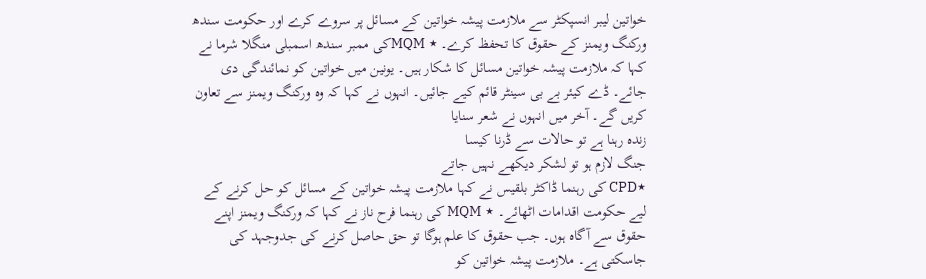خواتین لیبر انسپکٹر سے ملازمت پیشہ خواتین کے مسائل پر سروے کرے اور حکومت سندھ ورکنگ ویمنز کے حقوق کا تحفظ کرے۔ ٭ MQMکی ممبر سندھ اسمبلی منگلا شرما نے کہا کہ ملازمت پیشہ خواتین مسائل کا شکار ہیں۔ یونین میں خواتین کو نمائندگی دی جائے۔ ڈے کیئر بے بی سینٹر قائم کیے جائیں۔ انہوں نے کہا کہ وہ ورکنگ ویمنز سے تعاون کریں گے۔ آخر میں انہوں نے شعر سنایا
زندہ رہنا ہے تو حالات سے ڈرنا کیسا
جنگ لازم ہو تو لشکر دیکھے نہیں جاتے
٭CPD کی رہنما ڈاکٹر بلقیس نے کہا ملازمت پیشہ خواتین کے مسائل کو حل کرنے کے لیے حکومت اقدامات اٹھائے۔ ٭ MQM کی رہنما فرح ناز نے کہا کہ ورکنگ ویمنز اپنے حقوق سے آگاہ ہوں۔ جب حقوق کا علم ہوگا تو حق حاصل کرنے کی جدوجہد کی جاسکتی ہے۔ ملازمت پیشہ خواتین کو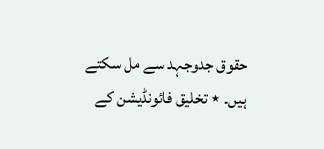حقوق جدوجہد سے مل سکتے ہیں۔ ٭ تخلیق فائونڈیشن کے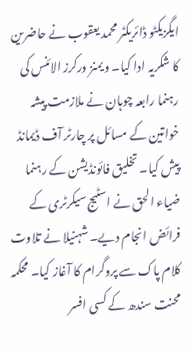ایگزیکٹو ڈائریکٹر محمد یعقوب نے حاضرین کا شکریہ ادا کیا۔ ویمنز ورکرز الائنس کی رہنما رابعہ چوہان نے ملازمت پیشہ خواتین کے مسائل پر چارٹر آف ڈیمانڈ پیش کیا۔ تخلیق فائونڈیشن کے رہنما ضیاء الحق نے اسٹیج سیکرٹری کے فرائض انجام دیے۔ شہنیلا نے تلاوت کلام پاک سے پروگرام کا آغاز کیا۔ محکمہ محنت سندھ کے کسی افسر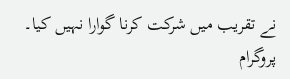نے تقریب میں شرکت کرنا گوارا نہیں کیا۔ پروگرام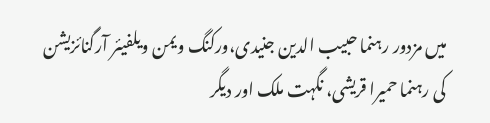میں مزدور رہنما حبیب الدین جنیدی،ورکنگ ویمن ویلفیئر آرگنائزیشن کی رہنما حمیرا قریشی، نگہت ملک اور دیگر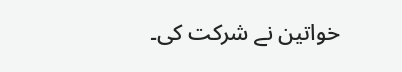خواتین نے شرکت کی۔